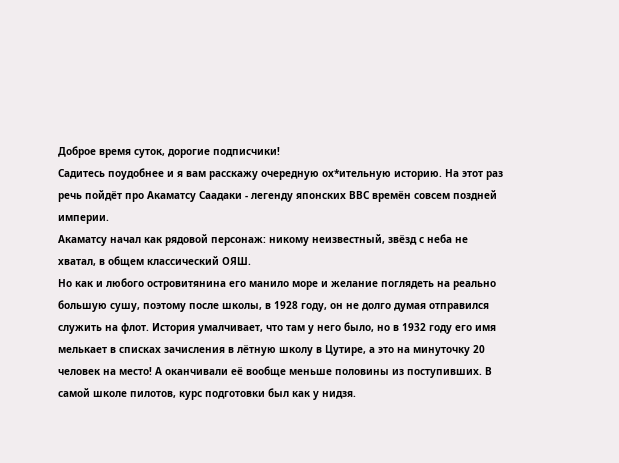Доброе время суток, дорогие подписчики!
Садитесь поудобнее и я вам расскажу очередную ох*ительную историю. На этот раз речь пойдёт про Акаматсу Саадаки - легенду японских ВВС времён совсем поздней империи.
Акаматсу начал как рядовой персонаж: никому неизвестный, звёзд с неба не хватал, в общем классический ОЯШ.
Но как и любого островитянина его манило море и желание поглядеть на реально большую сушу, поэтому после школы, в 1928 году, он не долго думая отправился служить на флот. История умалчивает, что там у него было, но в 1932 году его имя мелькает в списках зачисления в лётную школу в Цутире, а это на минуточку 20 человек на место! А оканчивали её вообще меньше половины из поступивших. В самой школе пилотов, курс подготовки был как у нидзя.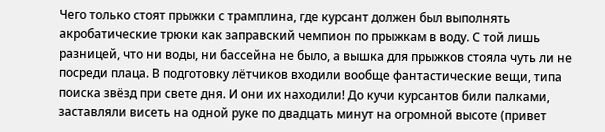Чего только стоят прыжки с трамплина, где курсант должен был выполнять акробатические трюки как заправский чемпион по прыжкам в воду. С той лишь разницей, что ни воды, ни бассейна не было, а вышка для прыжков стояла чуть ли не посреди плаца. В подготовку лётчиков входили вообще фантастические вещи, типа поиска звёзд при свете дня. И они их находили! До кучи курсантов били палками, заставляли висеть на одной руке по двадцать минут на огромной высоте (привет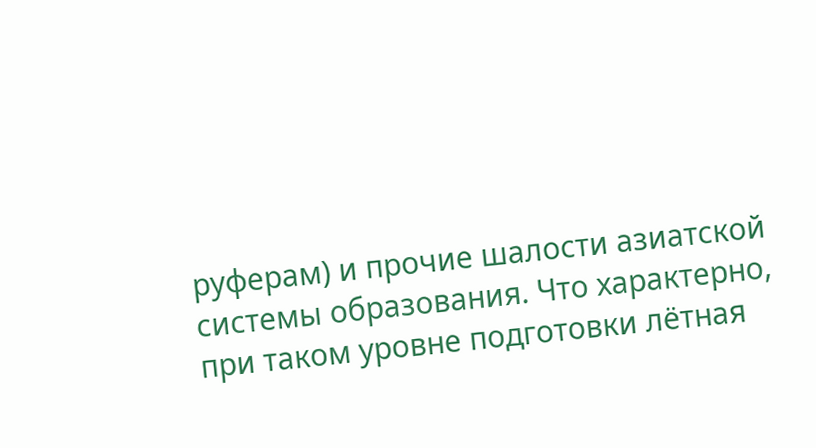руферам) и прочие шалости азиатской системы образования. Что характерно, при таком уровне подготовки лётная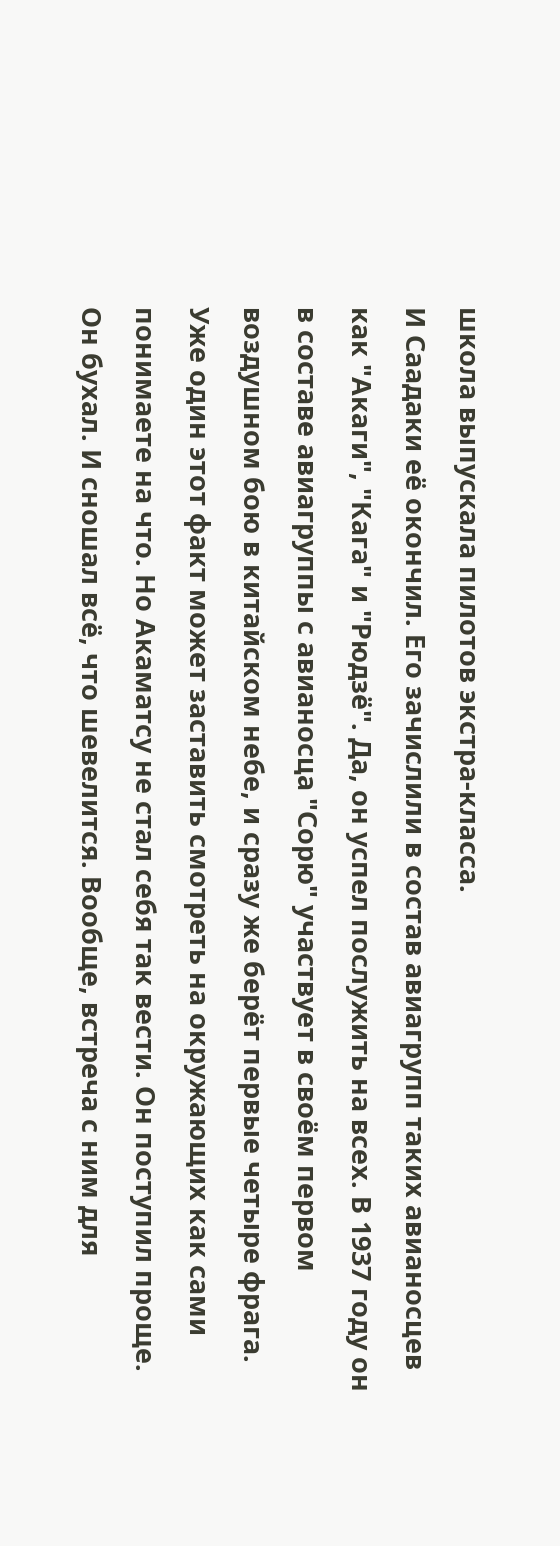школа выпускала пилотов экстра-класса.
И Саадаки её окончил. Его зачислили в состав авиагрупп таких авианосцев как "Акаги", "Кага" и "Рюдзё". Да, он успел послужить на всех. В 1937 году он в составе авиагруппы с авианосца "Сорю" участвует в своём первом воздушном бою в китайском небе, и сразу же берёт первые четыре фрага. Уже один этот факт может заставить смотреть на окружающих как сами понимаете на что. Но Акаматсу не стал себя так вести. Он поступил проще. Он бухал. И сношал всё, что шевелится. Вообще, встреча с ним для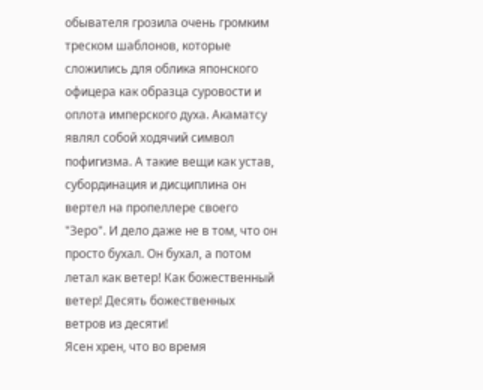обывателя грозила очень громким треском шаблонов, которые сложились для облика японского офицера как образца суровости и оплота имперского духа. Акаматсу являл собой ходячий символ пофигизма. А такие вещи как устав, субординация и дисциплина он вертел на пропеллере своего "Зеро". И дело даже не в том, что он просто бухал. Он бухал, а потом летал как ветер! Как божественный ветер! Десять божественных ветров из десяти!
Ясен хрен, что во время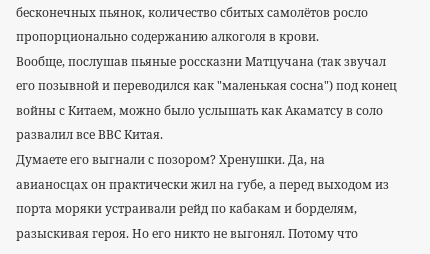бесконечных пьянок, количество сбитых самолётов росло пропорционально содержанию алкоголя в крови.
Вообще, послушав пьяные россказни Матцучана (так звучал его позывной и переводился как "маленькая сосна") под конец войны с Китаем, можно было услышать как Акаматсу в соло развалил все ВВС Китая.
Думаете его выгнали с позором? Хренушки. Да, на авианосцах он практически жил на губе, а перед выходом из порта моряки устраивали рейд по кабакам и борделям, разыскивая героя. Но его никто не выгонял. Потому что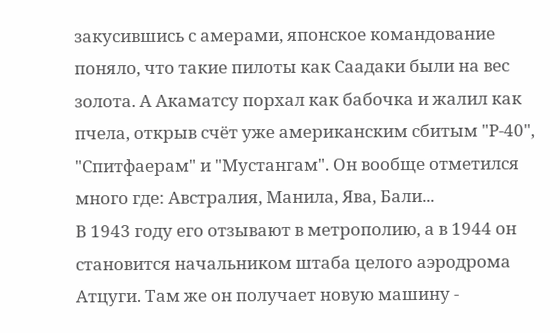закусившись с амерами, японское командование поняло, что такие пилоты как Саадаки были на вес золота. А Акаматсу порхал как бабочка и жалил как пчела, открыв счёт уже американским сбитым "Р-40", "Спитфаерам" и "Мустангам". Он вообще отметился много где: Австралия, Манила, Ява, Бали...
В 1943 году его отзывают в метрополию, а в 1944 он становится начальником штаба целого аэродрома Атцуги. Там же он получает новую машину -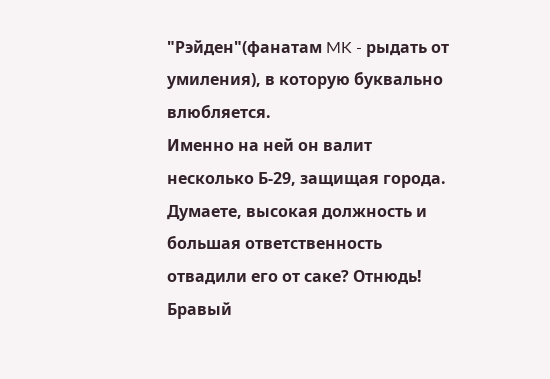"Рэйден"(фанатам MK - рыдать от умиления), в которую буквально влюбляется.
Именно на ней он валит несколько Б-29, защищая города. Думаете, высокая должность и большая ответственность отвадили его от саке? Отнюдь! Бравый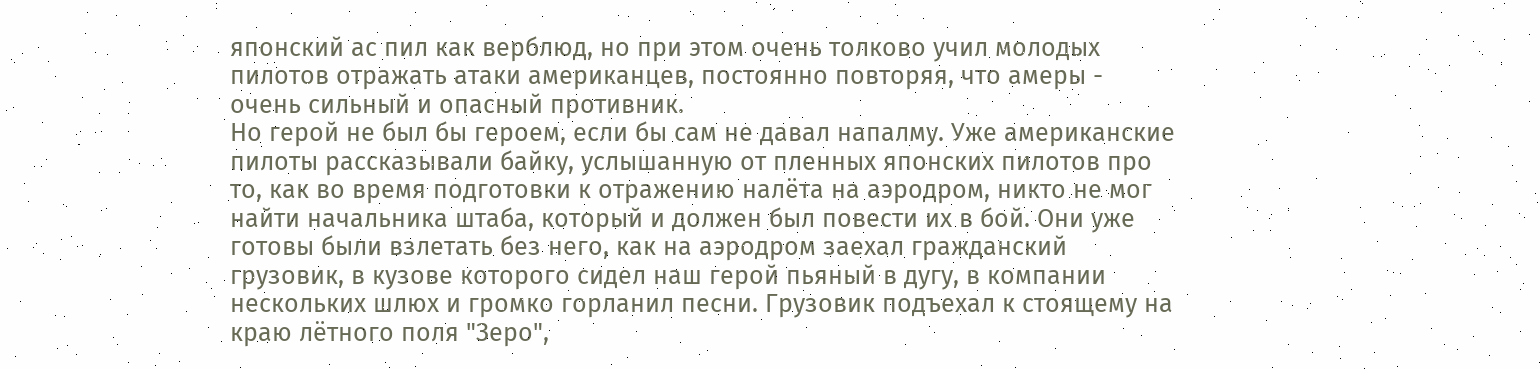японский ас пил как верблюд, но при этом очень толково учил молодых пилотов отражать атаки американцев, постоянно повторяя, что амеры - очень сильный и опасный противник.
Но герой не был бы героем, если бы сам не давал напалму. Уже американские пилоты рассказывали байку, услышанную от пленных японских пилотов про то, как во время подготовки к отражению налёта на аэродром, никто не мог найти начальника штаба, который и должен был повести их в бой. Они уже готовы были взлетать без него, как на аэродром заехал гражданский грузовик, в кузове которого сидел наш герой пьяный в дугу, в компании нескольких шлюх и громко горланил песни. Грузовик подъехал к стоящему на краю лётного поля "Зеро",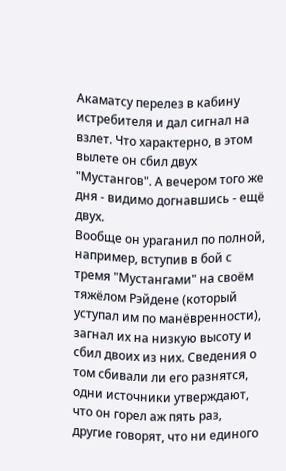Акаматсу перелез в кабину истребителя и дал сигнал на взлет. Что характерно, в этом вылете он сбил двух "Мустангов". А вечером того же дня - видимо догнавшись - ещё двух.
Вообще он ураганил по полной, например, вступив в бой с тремя "Мустангами" на своём тяжёлом Рэйдене (который уступал им по манёвренности), загнал их на низкую высоту и сбил двоих из них. Сведения о том сбивали ли его разнятся, одни источники утверждают, что он горел аж пять раз, другие говорят, что ни единого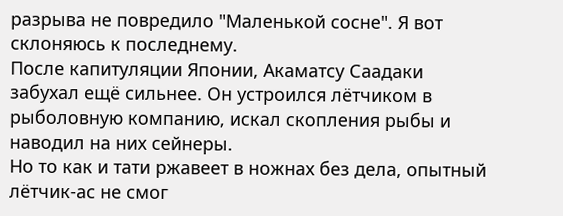разрыва не повредило "Маленькой сосне". Я вот склоняюсь к последнему.
После капитуляции Японии, Акаматсу Саадаки забухал ещё сильнее. Он устроился лётчиком в рыболовную компанию, искал скопления рыбы и наводил на них сейнеры.
Но то как и тати ржавеет в ножнах без дела, опытный лётчик-ас не смог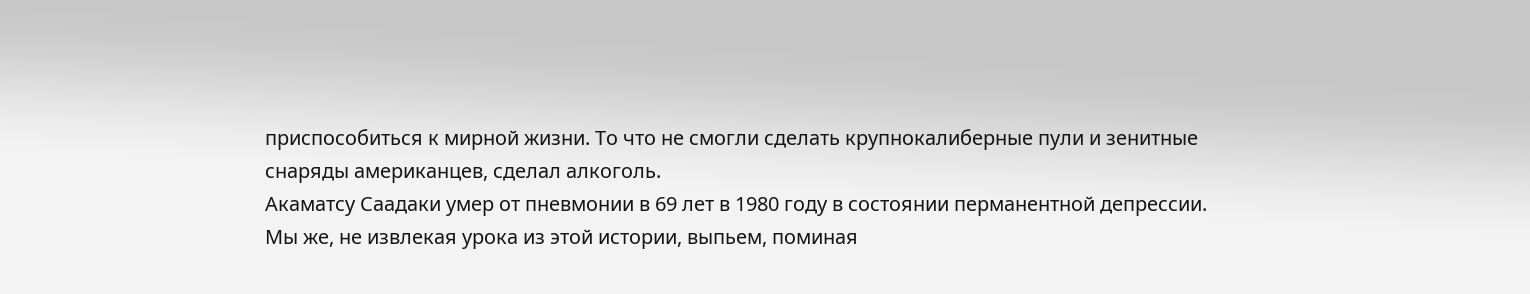приспособиться к мирной жизни. То что не смогли сделать крупнокалиберные пули и зенитные снаряды американцев, сделал алкоголь.
Акаматсу Саадаки умер от пневмонии в 69 лет в 1980 году в состоянии перманентной депрессии.
Мы же, не извлекая урока из этой истории, выпьем, поминая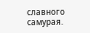славного самурая.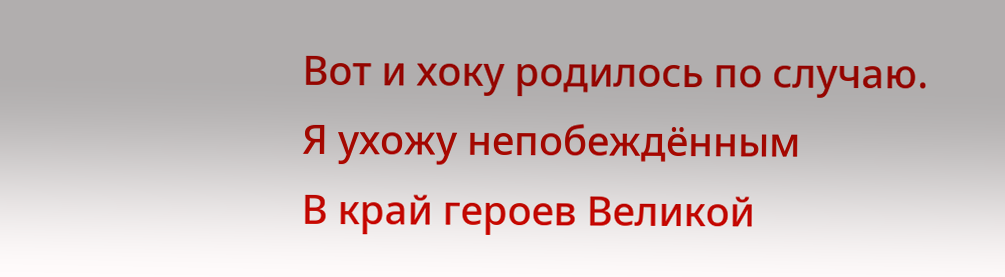Вот и хоку родилось по случаю.
Я ухожу непобеждённым
В край героев Великой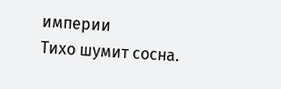империи
Тихо шумит сосна.